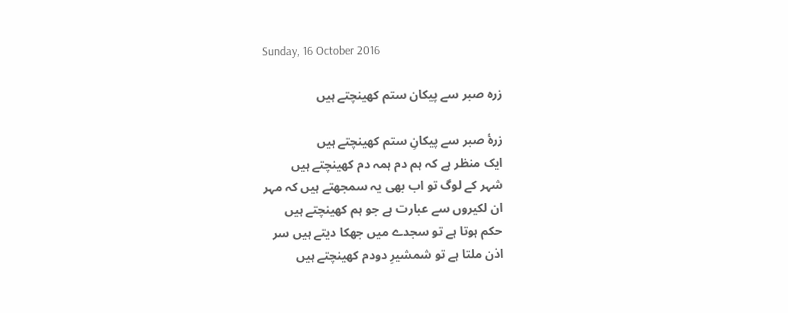Sunday, 16 October 2016

زرہ صبر سے پیکان ستم کھینچتے ہیں

زرۂ صبر سے پیکانِ ستم کھینچتے ہیں
ایک منظر ہے کہ ہم دم ہمہ دم کھینچتے ہیں
شہر کے لوگ تو اب بھی یہ سمجھتے ہیں کہ مہر
ان لکیروں سے عبارت ہے جو ہم کھینچتے ہیں
حکم ہوتا ہے تو سجدے میں جھکا دیتے ہیں سر
اذن ملتا ہے تو شمشیرِ دودم کھینچتے ہیں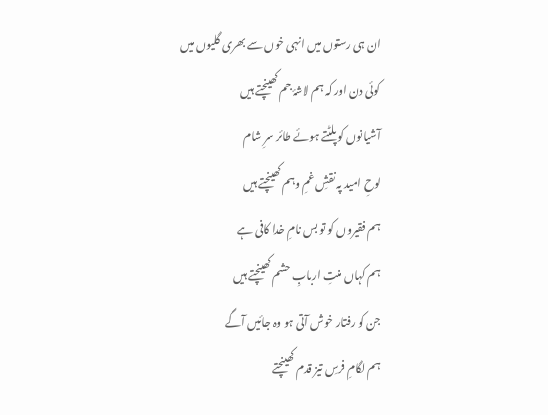ان ہی رستوں میں انہی خوں سے بھری گلیوں میں
کوئی دن اور کہ ہم لاشۂ جم کھینچتے ہیں
آشیانوں کو پلٹتے ہوئے طائر سرِ شام
لوحِ امید پہ نقشِ غمِ وہم کھینچتے ہیں
ہم فقیروں کو تو بس نامِ خدا کافی ہے
ہم کہاں منتِ اربابِ حشم کھینچتے ہیں
جن کو رفتار خوش آتی ہو وہ جائیں آگے
ہم لگامِ فرسِ تیز قدم کھینچتے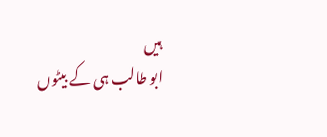ہیں
ابو طالب ہی کے بیٹوں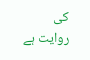کی روایت ہے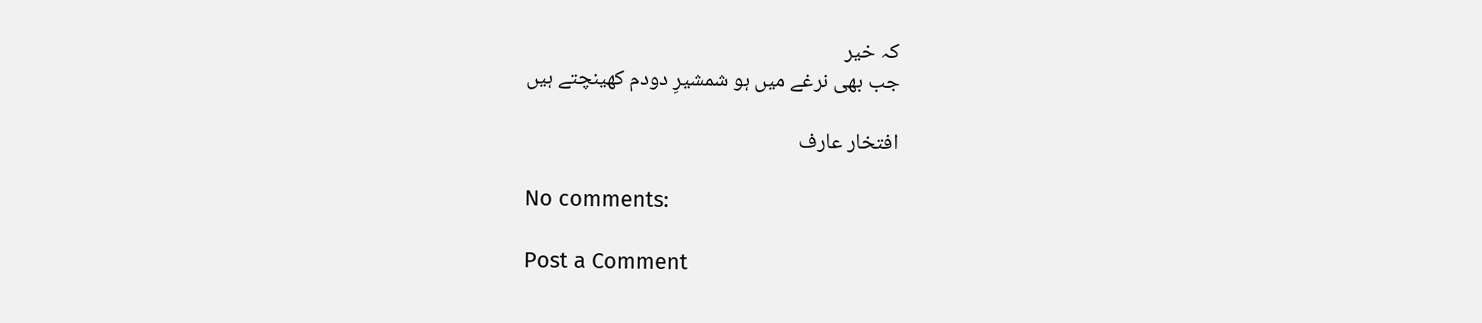کہ خیر
جب بھی نرغے میں ہو شمشیرِ دودم کھینچتے ہیں

افتخار عارف

No comments:

Post a Comment